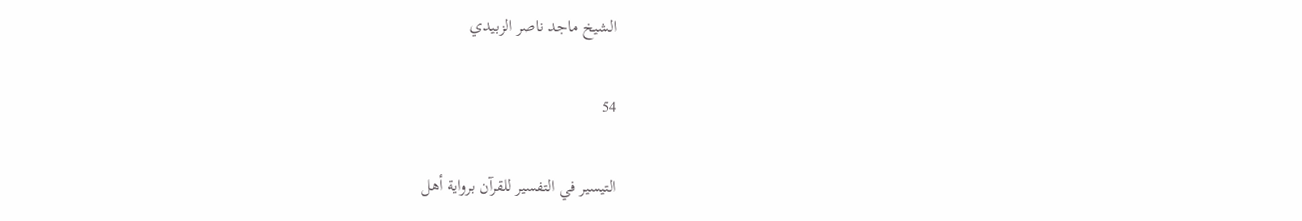الشيخ ماجد ناصر الزبيدي

54

التيسير في التفسير للقرآن برواية أهل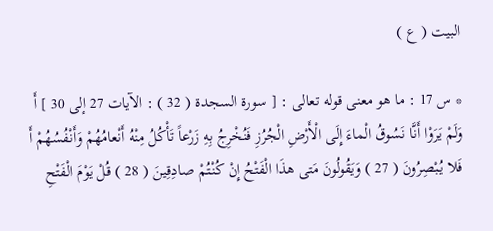البيت ( ع )

* س 17 : ما هو معنى قوله تعالى : [ سورة السجدة ( 32 ) : الآيات 27 إلى 30 ] أَ وَلَمْ يَرَوْا أَنَّا نَسُوقُ الْماءَ إِلَى الْأَرْضِ الْجُرُزِ فَنُخْرِجُ بِهِ زَرْعاً تَأْكُلُ مِنْهُ أَنْعامُهُمْ وَأَنْفُسُهُمْ أَ فَلا يُبْصِرُونَ ( 27 ) وَيَقُولُونَ مَتى هذَا الْفَتْحُ إِنْ كُنْتُمْ صادِقِينَ ( 28 ) قُلْ يَوْمَ الْفَتْحِ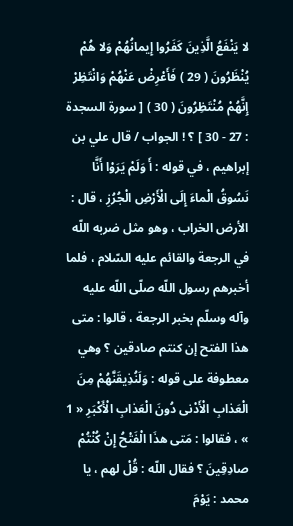لا يَنْفَعُ الَّذِينَ كَفَرُوا إِيمانُهُمْ وَلا هُمْ يُنْظَرُونَ ( 29 ) فَأَعْرِضْ عَنْهُمْ وَانْتَظِرْ إِنَّهُمْ مُنْتَظِرُونَ ( 30 ) [ سورة السجدة : 27 - 30 ] ؟ ! الجواب / قال علي بن إبراهيم ، في قوله : أَ وَلَمْ يَرَوْا أَنَّا نَسُوقُ الْماءَ إِلَى الْأَرْضِ الْجُرُزِ ، قال : الأرض الخراب ، وهو مثل ضربه اللّه في الرجعة والقائم عليه السّلام ، فلما أخبرهم رسول اللّه صلّى اللّه عليه وآله وسلّم بخبر الرجعة ، قالوا : متى هذا الفتح إن كنتم صادقين ؟ وهي معطوفة على قوله : وَلَنُذِيقَنَّهُمْ مِنَ الْعَذابِ الْأَدْنى دُونَ الْعَذابِ الْأَكْبَرِ « 1 » ، فقالوا : مَتى هذَا الْفَتْحُ إِنْ كُنْتُمْ صادِقِينَ ؟ فقال اللّه : قُلْ لهم ، يا محمد : يَوْمَ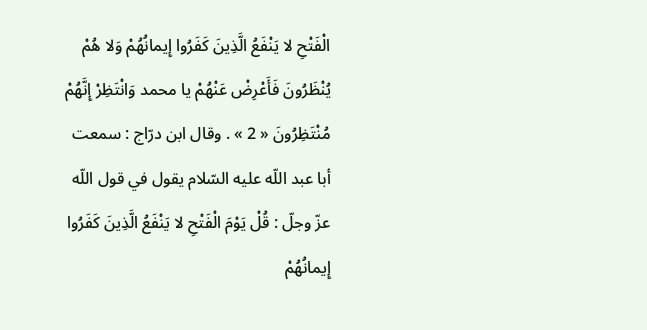الْفَتْحِ لا يَنْفَعُ الَّذِينَ كَفَرُوا إِيمانُهُمْ وَلا هُمْ يُنْظَرُونَ فَأَعْرِضْ عَنْهُمْ يا محمد وَانْتَظِرْ إِنَّهُمْ مُنْتَظِرُونَ « 2 » . وقال ابن درّاج : سمعت أبا عبد اللّه عليه السّلام يقول في قول اللّه عزّ وجلّ : قُلْ يَوْمَ الْفَتْحِ لا يَنْفَعُ الَّذِينَ كَفَرُوا إِيمانُهُمْ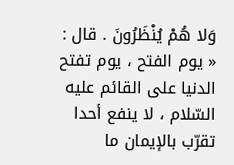وَلا هُمْ يُنْظَرُونَ . قال : « يوم الفتح ، يوم تفتح الدنيا على القائم عليه السّلام ، لا ينفع أحدا تقرّب بالإيمان ما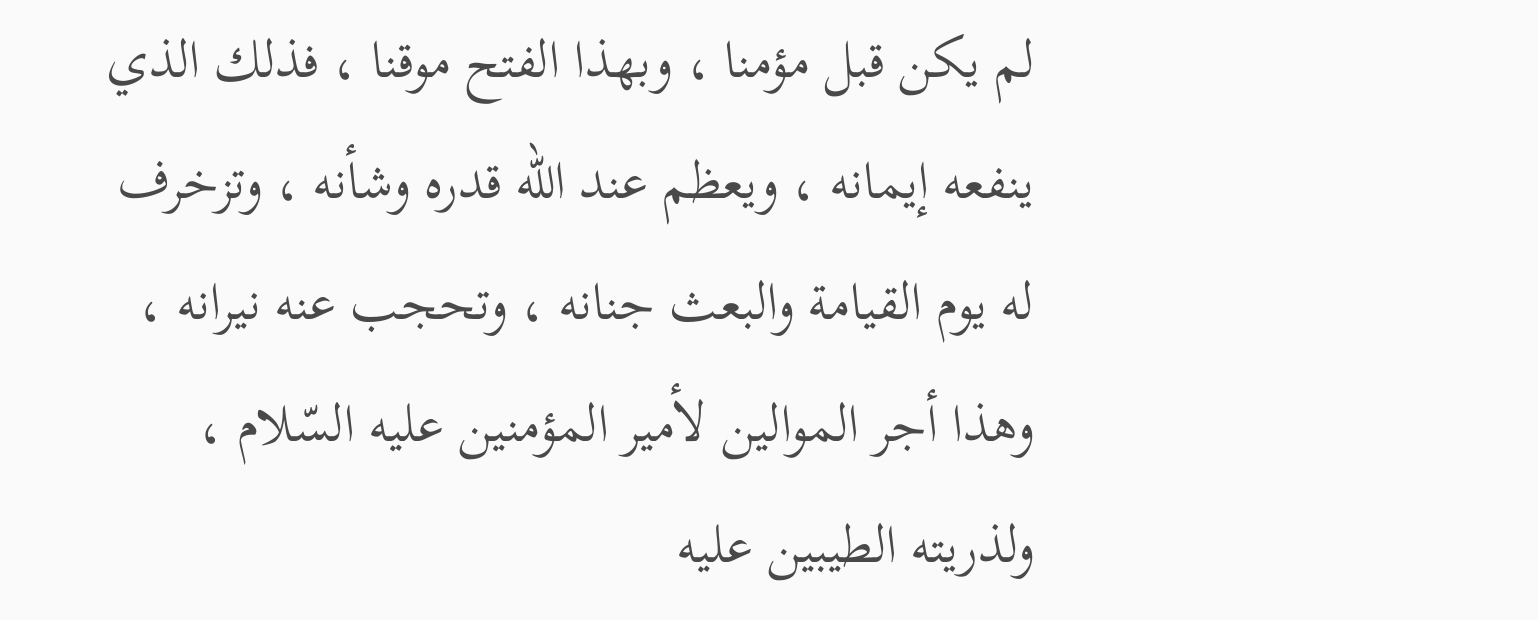لم يكن قبل مؤمنا ، وبهذا الفتح موقنا ، فذلك الذي ينفعه إيمانه ، ويعظم عند اللّه قدره وشأنه ، وتزخرف له يوم القيامة والبعث جنانه ، وتحجب عنه نيرانه ، وهذا أجر الموالين لأمير المؤمنين عليه السّلام ، ولذريته الطيبين عليه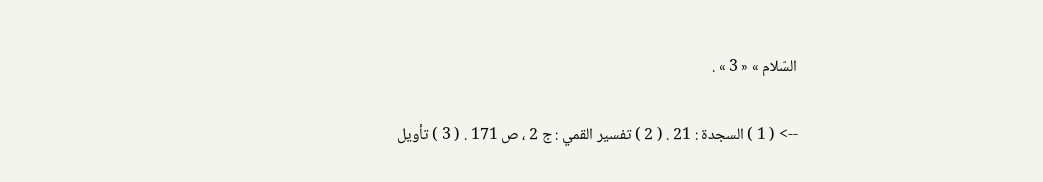السّلام » « 3 » .

--> ( 1 ) السجدة : 21 . ( 2 ) تفسير القمي : ج 2 ، ص 171 . ( 3 ) تأويل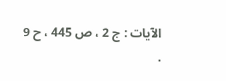الآيات : ج 2 ، ص 445 ، ح 9 .